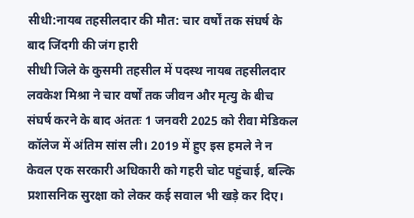सीधी:नायब तहसीलदार की मौत: चार वर्षों तक संघर्ष के बाद जिंदगी की जंग हारी
सीधी जिले के कुसमी तहसील में पदस्थ नायब तहसीलदार लवकेश मिश्रा ने चार वर्षों तक जीवन और मृत्यु के बीच संघर्ष करने के बाद अंततः 1 जनवरी 2025 को रीवा मेडिकल कॉलेज में अंतिम सांस ली। 2019 में हुए इस हमले ने न केवल एक सरकारी अधिकारी को गहरी चोट पहुंचाई, बल्कि प्रशासनिक सुरक्षा को लेकर कई सवाल भी खड़े कर दिए।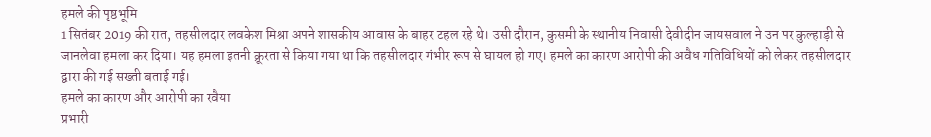हमले की पृष्ठभूमि
1 सितंबर 2019 की रात, तहसीलदार लवकेश मिश्रा अपने शासकीय आवास के बाहर टहल रहे थे। उसी दौरान, कुसमी के स्थानीय निवासी देवीदीन जायसवाल ने उन पर कुल्हाड़ी से जानलेवा हमला कर दिया। यह हमला इतनी क्रूरता से किया गया था कि तहसीलदार गंभीर रूप से घायल हो गए। हमले का कारण आरोपी की अवैध गतिविधियों को लेकर तहसीलदार द्वारा की गई सख्ती बताई गई।
हमले का कारण और आरोपी का रवैया
प्रभारी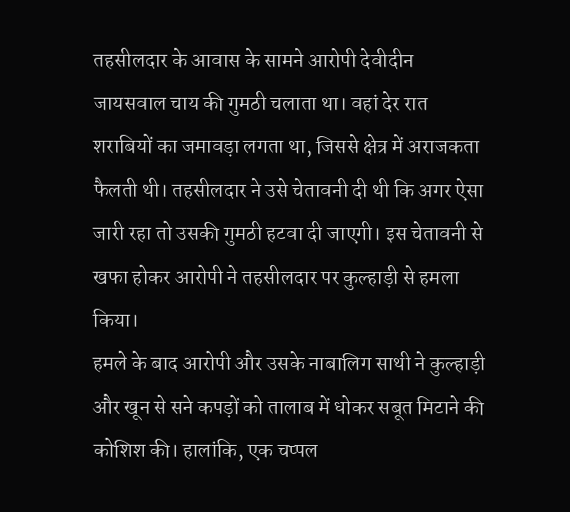तहसीलदार के आवास के सामने आरोपी देवीदीन जायसवाल चाय की गुमठी चलाता था। वहां देर रात शराबियों का जमावड़ा लगता था, जिससे क्षेत्र में अराजकता फैलती थी। तहसीलदार ने उसे चेतावनी दी थी कि अगर ऐसा जारी रहा तो उसकी गुमठी हटवा दी जाएगी। इस चेतावनी से खफा होकर आरोपी ने तहसीलदार पर कुल्हाड़ी से हमला किया।
हमले के बाद आरोपी और उसके नाबालिग साथी ने कुल्हाड़ी और खून से सने कपड़ों को तालाब में धोकर सबूत मिटाने की कोशिश की। हालांकि, एक चप्पल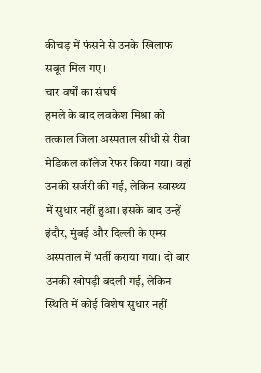कीचड़ में फंसने से उनके खिलाफ सबूत मिल गए।
चार वर्षों का संघर्ष
हमले के बाद लवकेश मिश्रा को तत्काल जिला अस्पताल सीधी से रीवा मेडिकल कॉलेज रेफर किया गया। वहां उनकी सर्जरी की गई, लेकिन स्वास्थ्य में सुधार नहीं हुआ। इसके बाद उन्हें इंदौर, मुंबई और दिल्ली के एम्स अस्पताल में भर्ती कराया गया। दो बार उनकी खोपड़ी बदली गई, लेकिन स्थिति में कोई विशेष सुधार नहीं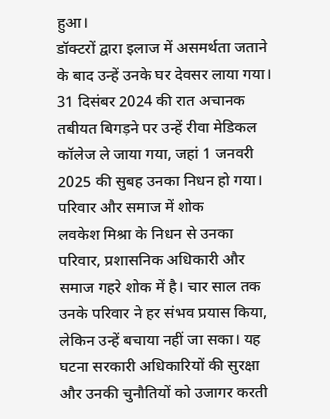हुआ।
डॉक्टरों द्वारा इलाज में असमर्थता जताने के बाद उन्हें उनके घर देवसर लाया गया। 31 दिसंबर 2024 की रात अचानक तबीयत बिगड़ने पर उन्हें रीवा मेडिकल कॉलेज ले जाया गया, जहां 1 जनवरी 2025 की सुबह उनका निधन हो गया।
परिवार और समाज में शोक
लवकेश मिश्रा के निधन से उनका परिवार, प्रशासनिक अधिकारी और समाज गहरे शोक में है। चार साल तक उनके परिवार ने हर संभव प्रयास किया, लेकिन उन्हें बचाया नहीं जा सका। यह घटना सरकारी अधिकारियों की सुरक्षा और उनकी चुनौतियों को उजागर करती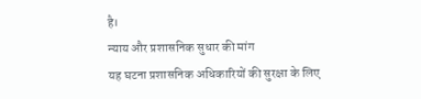है।
न्याय और प्रशासनिक सुधार की मांग
यह घटना प्रशासनिक अधिकारियों की सुरक्षा के लिए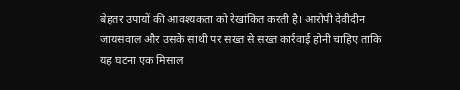बेहतर उपायों की आवश्यकता को रेखांकित करती है। आरोपी देवीदीन जायसवाल और उसके साथी पर सख्त से सख्त कार्रवाई होनी चाहिए ताकि यह घटना एक मिसाल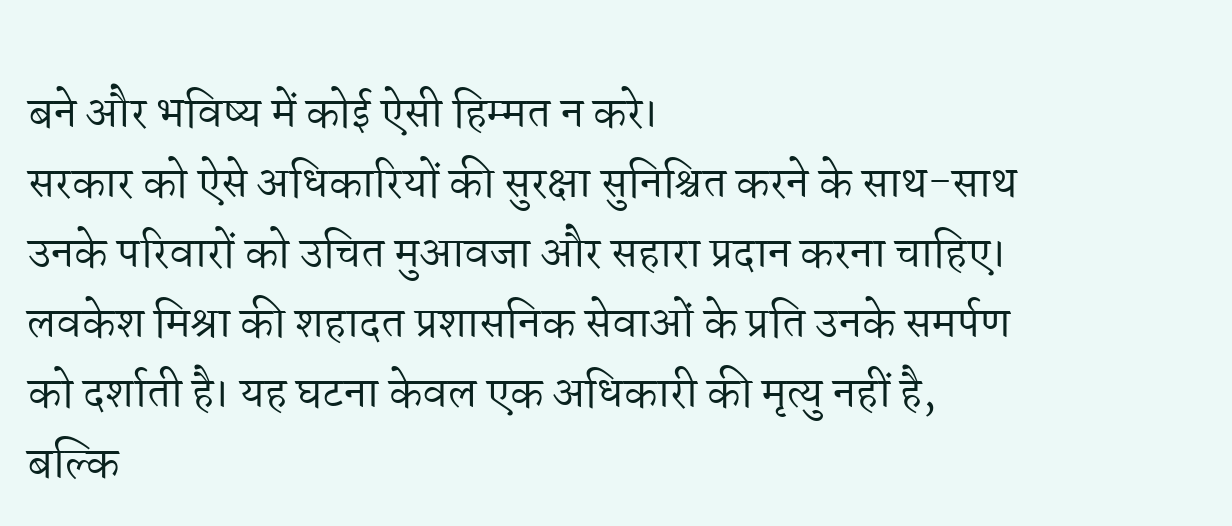बने और भविष्य में कोई ऐसी हिम्मत न करे।
सरकार को ऐसे अधिकारियों की सुरक्षा सुनिश्चित करने के साथ-साथ उनके परिवारों को उचित मुआवजा और सहारा प्रदान करना चाहिए। लवकेश मिश्रा की शहादत प्रशासनिक सेवाओं के प्रति उनके समर्पण को दर्शाती है। यह घटना केवल एक अधिकारी की मृत्यु नहीं है, बल्कि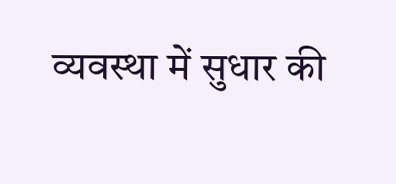व्यवस्था में सुधार की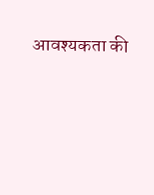आवश्यकता की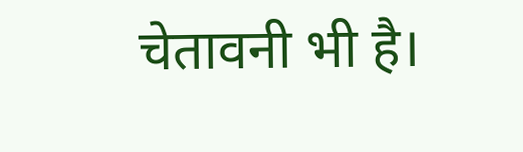चेतावनी भी है।